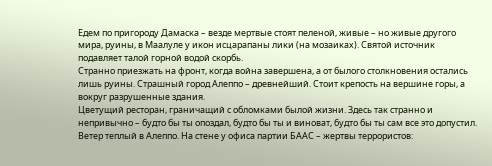Едем по пригороду Дамаска – везде мертвые стоят пеленой, живые – но живые другого мира, руины, в Маалуле у икон исцарапаны лики (на мозаиках). Святой источник подавляет талой горной водой скорбь.
Странно приезжать на фронт, когда война завершена, а от былого столкновения остались лишь руины. Страшный город Алеппо – древнейший. Стоит крепость на вершине горы, а вокруг разрушенные здания.
Цветущий ресторан, граничащий с обломками былой жизни. Здесь так странно и непривычно – будто бы ты опоздал, будто бы ты и виноват, будто бы ты сам все это допустил.
Ветер теплый в Алеппо. На стене у офиса партии БААС – жертвы террористов: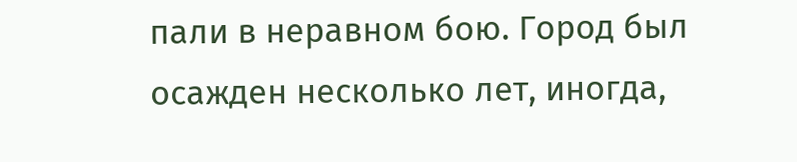пали в неравном бою. Город был осажден несколько лет, иногда,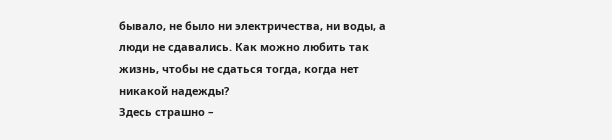бывало, не было ни электричества, ни воды, а люди не сдавались. Как можно любить так жизнь, чтобы не сдаться тогда, когда нет никакой надежды?
Здесь страшно –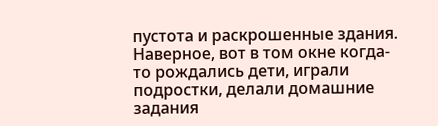пустота и раскрошенные здания. Наверное, вот в том окне когда-то рождались дети, играли подростки, делали домашние задания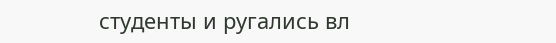студенты и ругались вл